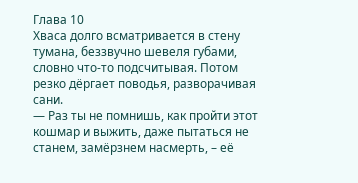Глава 10
Хваса долго всматривается в стену тумана, беззвучно шевеля губами, словно что-то подсчитывая. Потом резко дёргает поводья, разворачивая сани.
— Раз ты не помнишь, как пройти этот кошмар и выжить, даже пытаться не станем, замёрзнем насмерть, – её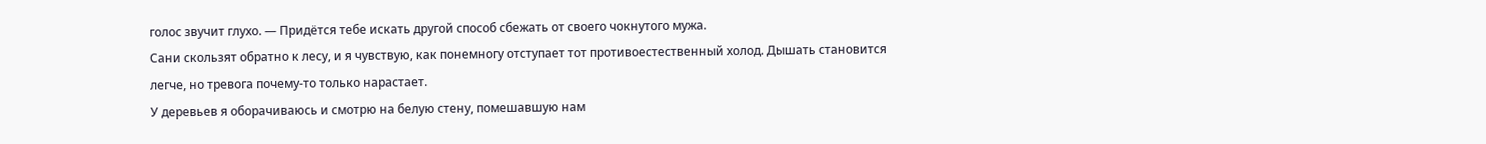голос звучит глухо. — Придётся тебе искать другой способ сбежать от своего чокнутого мужа.
Сани скользят обратно к лесу, и я чувствую, как понемногу отступает тот противоестественный холод. Дышать становится легче, но тревога почему-то только нарастает.
У деревьев я оборачиваюсь и смотрю на белую стену, помешавшую нам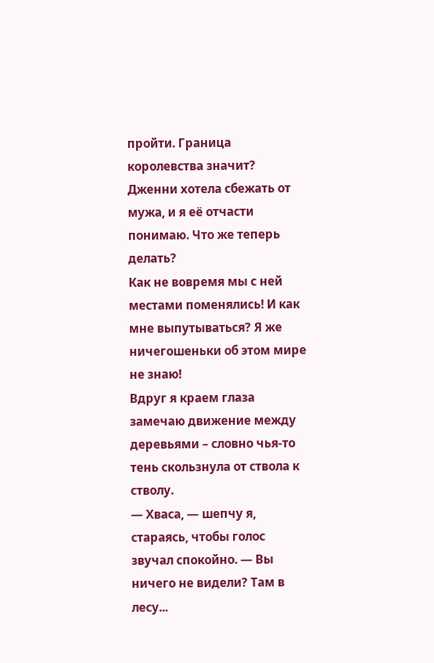пройти. Граница королевства значит? Дженни хотела сбежать от мужа, и я её отчасти понимаю. Что же теперь делать?
Как не вовремя мы с ней местами поменялись! И как мне выпутываться? Я же ничегошеньки об этом мире не знаю!
Вдруг я краем глаза замечаю движение между деревьями – словно чья-то тень скользнула от ствола к стволу.
— Хваса, — шепчу я, стараясь, чтобы голос звучал спокойно. — Вы ничего не видели? Там в лесу...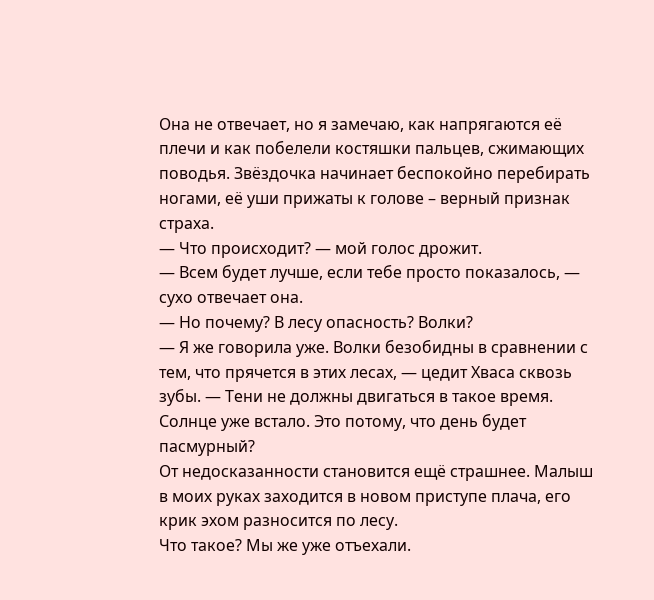Она не отвечает, но я замечаю, как напрягаются её плечи и как побелели костяшки пальцев, сжимающих поводья. Звёздочка начинает беспокойно перебирать ногами, её уши прижаты к голове – верный признак страха.
— Что происходит? — мой голос дрожит.
— Всем будет лучше, если тебе просто показалось, — сухо отвечает она.
— Но почему? В лесу опасность? Волки?
— Я же говорила уже. Волки безобидны в сравнении с тем, что прячется в этих лесах, — цедит Хваса сквозь зубы. — Тени не должны двигаться в такое время. Солнце уже встало. Это потому, что день будет пасмурный?
От недосказанности становится ещё страшнее. Малыш в моих руках заходится в новом приступе плача, его крик эхом разносится по лесу.
Что такое? Мы же уже отъехали.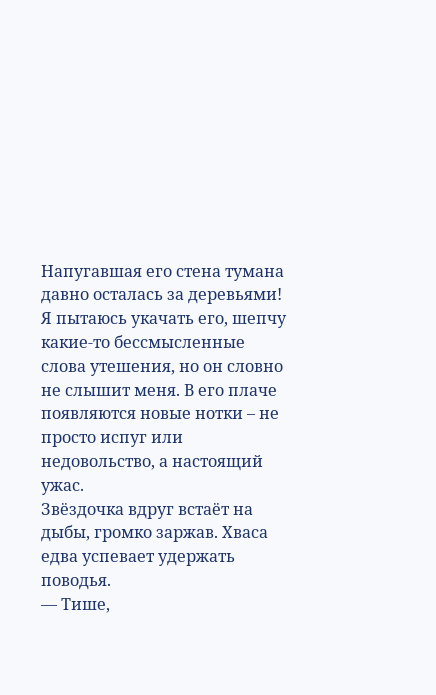Напугавшая его стена тумана давно осталась за деревьями!
Я пытаюсь укачать его, шепчу какие-то бессмысленные слова утешения, но он словно не слышит меня. В его плаче появляются новые нотки – не просто испуг или недовольство, а настоящий ужас.
Звёздочка вдруг встаёт на дыбы, громко заржав. Хваса едва успевает удержать поводья.
— Тише,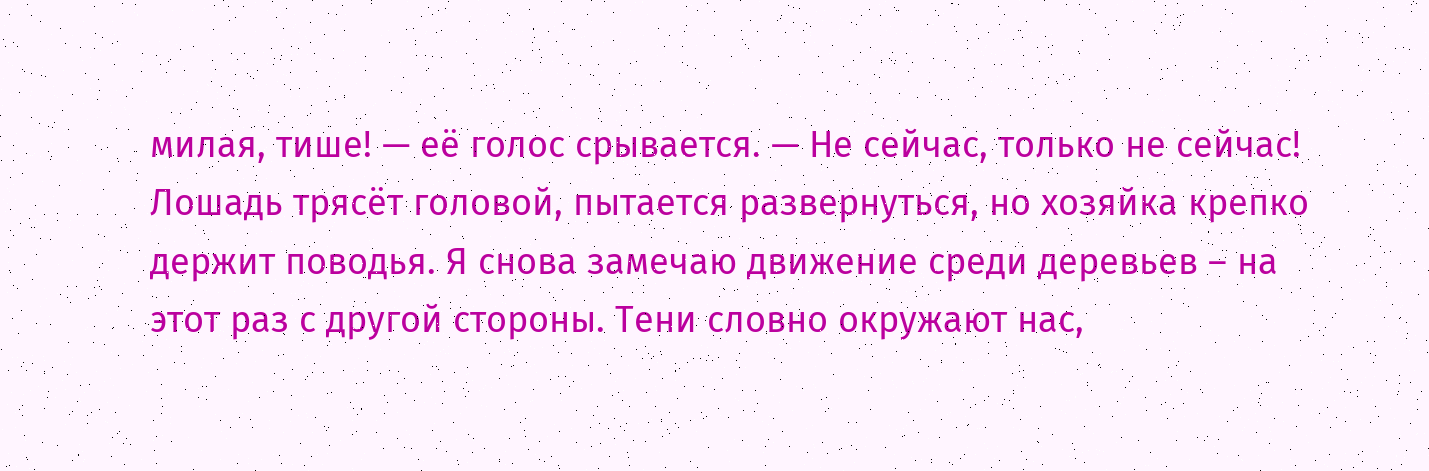милая, тише! — её голос срывается. — Не сейчас, только не сейчас!
Лошадь трясёт головой, пытается развернуться, но хозяйка крепко держит поводья. Я снова замечаю движение среди деревьев – на этот раз с другой стороны. Тени словно окружают нас,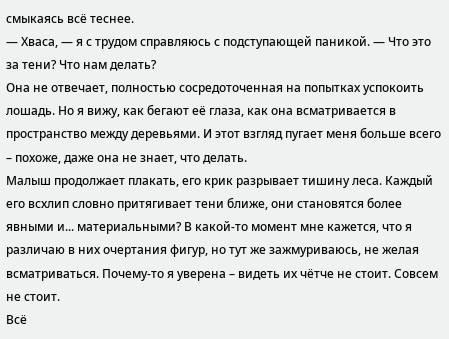смыкаясь всё теснее.
— Хваса, — я с трудом справляюсь с подступающей паникой. — Что это за тени? Что нам делать?
Она не отвечает, полностью сосредоточенная на попытках успокоить лошадь. Но я вижу, как бегают её глаза, как она всматривается в пространство между деревьями. И этот взгляд пугает меня больше всего – похоже, даже она не знает, что делать.
Малыш продолжает плакать, его крик разрывает тишину леса. Каждый его всхлип словно притягивает тени ближе, они становятся более явными и... материальными? В какой-то момент мне кажется, что я различаю в них очертания фигур, но тут же зажмуриваюсь, не желая всматриваться. Почему-то я уверена – видеть их чётче не стоит. Совсем не стоит.
Всё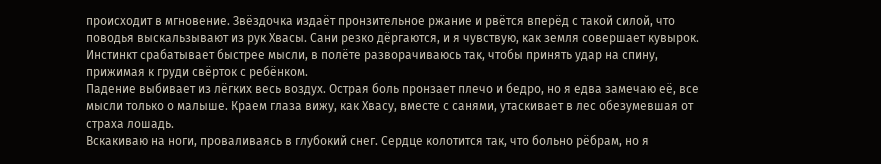происходит в мгновение. Звёздочка издаёт пронзительное ржание и рвётся вперёд с такой силой, что поводья выскальзывают из рук Хвасы. Сани резко дёргаются, и я чувствую, как земля совершает кувырок. Инстинкт срабатывает быстрее мысли, в полёте разворачиваюсь так, чтобы принять удар на спину, прижимая к груди свёрток с ребёнком.
Падение выбивает из лёгких весь воздух. Острая боль пронзает плечо и бедро, но я едва замечаю её, все мысли только о малыше. Краем глаза вижу, как Хвасу, вместе с санями, утаскивает в лес обезумевшая от страха лошадь.
Вскакиваю на ноги, проваливаясь в глубокий снег. Сердце колотится так, что больно рёбрам, но я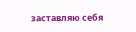заставляю себя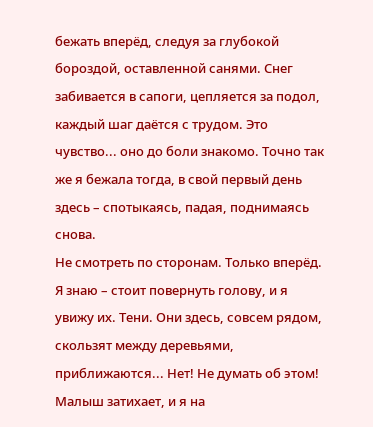бежать вперёд, следуя за глубокой бороздой, оставленной санями. Снег забивается в сапоги, цепляется за подол, каждый шаг даётся с трудом. Это чувство... оно до боли знакомо. Точно так же я бежала тогда, в свой первый день здесь – спотыкаясь, падая, поднимаясь снова.
Не смотреть по сторонам. Только вперёд. Я знаю – стоит повернуть голову, и я увижу их. Тени. Они здесь, совсем рядом, скользят между деревьями, приближаются... Нет! Не думать об этом!
Малыш затихает, и я на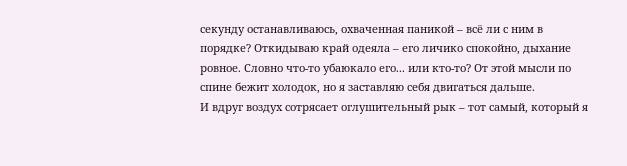секунду останавливаюсь, охваченная паникой – всё ли с ним в порядке? Откидываю край одеяла – его личико спокойно, дыхание ровное. Словно что-то убаюкало его... или кто-то? От этой мысли по спине бежит холодок, но я заставляю себя двигаться дальше.
И вдруг воздух сотрясает оглушительный рык – тот самый, который я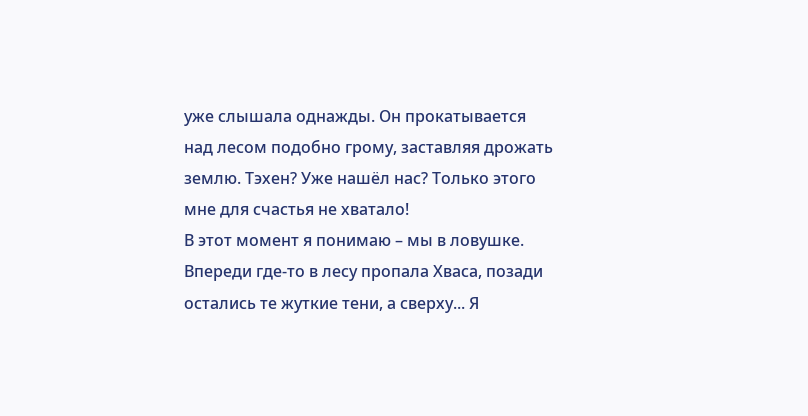уже слышала однажды. Он прокатывается над лесом подобно грому, заставляя дрожать землю. Тэхен? Уже нашёл нас? Только этого мне для счастья не хватало!
В этот момент я понимаю – мы в ловушке. Впереди где-то в лесу пропала Хваса, позади остались те жуткие тени, а сверху... Я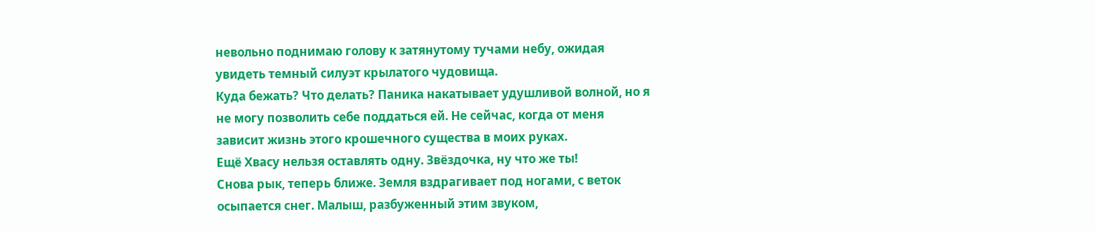невольно поднимаю голову к затянутому тучами небу, ожидая увидеть темный силуэт крылатого чудовища.
Куда бежать? Что делать? Паника накатывает удушливой волной, но я не могу позволить себе поддаться ей. Не сейчас, когда от меня зависит жизнь этого крошечного существа в моих руках.
Ещё Хвасу нельзя оставлять одну. Звёздочка, ну что же ты!
Снова рык, теперь ближе. Земля вздрагивает под ногами, с веток осыпается снег. Малыш, разбуженный этим звуком,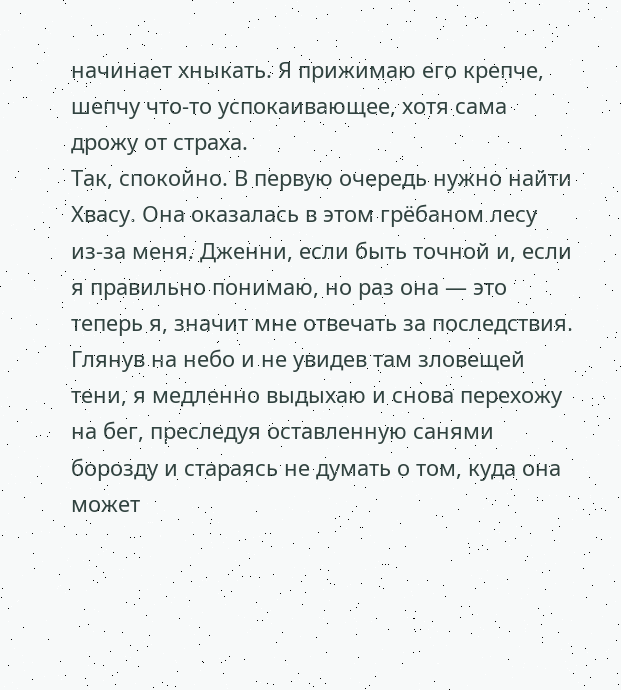начинает хныкать. Я прижимаю его крепче, шепчу что-то успокаивающее, хотя сама дрожу от страха.
Так, спокойно. В первую очередь нужно найти Хвасу. Она оказалась в этом грёбаном лесу из-за меня. Дженни, если быть точной и, если я правильно понимаю, но раз она — это теперь я, значит мне отвечать за последствия.
Глянув на небо и не увидев там зловещей тени, я медленно выдыхаю и снова перехожу на бег, преследуя оставленную санями борозду и стараясь не думать о том, куда она может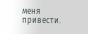меня привести.